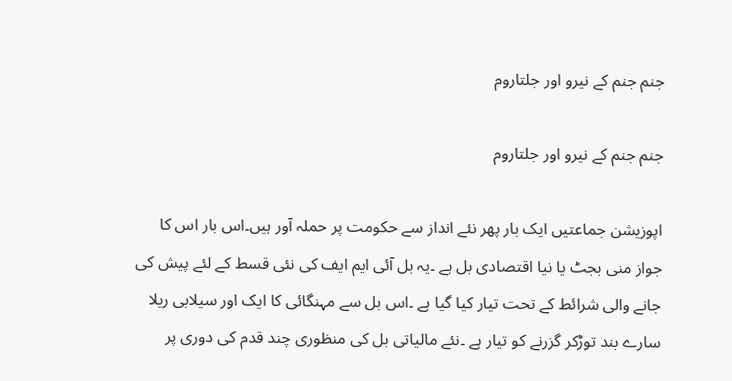جنم جنم کے نیرو اور جلتاروم

جنم جنم کے نیرو اور جلتاروم

اپوزیشن جماعتیں ایک بار پھر نئے انداز سے حکومت پر حملہ آور ہیں۔اس بار اس کا جواز منی بجٹ یا نیا اقتصادی بل ہے ۔یہ بل آئی ایم ایف کی نئی قسط کے لئے پیش کی جانے والی شرائط کے تحت تیار کیا گیا ہے ۔اس بل سے مہنگائی کا ایک اور سیلابی ریلا سارے بند توڑکر گزرنے کو تیار ہے ۔نئے مالیاتی بل کی منظوری چند قدم کی دوری پر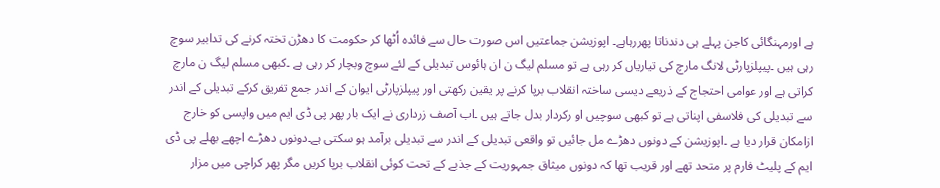ہے اورمہنگائی کاجن پہلے ہی دندناتا پھررہاہے۔ اپوزیشن جماعتیں اس صورت حال سے فائدہ اُٹھا کر حکومت کا دھڑن تختہ کرنے کی تدابیر سوچ رہی ہیں ۔پیپلزپارٹی لانگ مارچ کی تیاریاں کر رہی ہے تو مسلم لیگ ن ان ہائوس تبدیلی کے لئے سوچ وبچار کر رہی ہے ۔کبھی مسلم لیگ ن مارچ کراتی ہے اور عوامی احتجاج کے ذریعے دیسی ساختہ انقلاب برپا کرنے پر یقین رکھتی اور پیپلزپارٹی ایوان کے اندر جمع تفریق کرکے تبدیلی کے اندر سے تبدیلی کی فلاسفی اپناتی ہے تو کبھی سوچیں او رکردار بدل جاتے ہیں ۔اب آصف زرداری نے ایک بار پھر پی ڈی ایم میں واپسی کو خارج ازامکان قرار دیا ہے ۔اپوزیشن کے دونوں دھڑے مل جائیں تو واقعی تبدیلی کے اندر سے تبدیلی برآمد ہو سکتی ہے۔دونوں دھڑے اچھے بھلے پی ڈی ایم کے پلیٹ فارم پر متحد تھے اور قریب تھا کہ دونوں میثاق جمہوریت کے جذبے کے تحت کوئی انقلاب برپا کریں مگر پھر کراچی میں مزار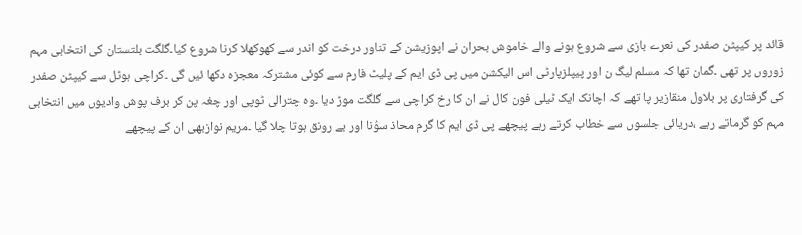قائد پر کیپٹن صفدر کی نعرے بازی سے شروع ہونے والے خاموش بحران نے اپوزیشن کے تناور درخت کو اندر سے کھوکھلا کرنا شروع کیا۔گلگت بلتستان کی انتخابی مہم زوروں پر تھی ۔گمان تھا کہ مسلم لیگ ن اور پیپلزپارٹی اس الیکشن میں پی ڈی ایم کے پلیٹ فارم سے کوئی مشترکہ معجزہ دکھا ئیں گی ۔کراچی ہوٹل سے کیپٹن صفدر کی گرفتاری پر بلاول منقازیر پا تھے کہ اچانک ایک ٹیلی فون کال نے ان کا رخ کراچی سے گلگت موڑ دیا ۔وہ چترالی ٹوپی اور چغہ پن کر برف پوش وادیوں میں انتخابی مہم کو گرماتے رہے ،دریائی جلسوں سے خطاب کرتے رہے پیچھے پی ڈی ایم کا گرم محاذ سوُنا اور بے رونق ہوتا چلا گیا ۔مریم نوازبھی ان کے پیچھے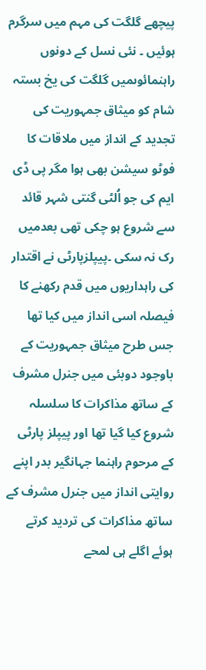پیچھے گلگت کی مہم میں سرگرم ہوئیں ۔ نئی نسل کے دونوں راہنمائوںمیں گلگت کی یخ بستہ شام کو میثاق جمہوریت کی تجدید کے انداز میں ملاقات کا فوٹو سیشن بھی ہوا مگر پی ڈی ایم کی جو اُلٹی گنتی شہر قائد سے شروع ہو چکی تھی بعدمیں رک نہ سکی ۔پیپلزپارٹی نے اقتدار کی راہداریوں میں قدم رکھنے کا فیصلہ اسی انداز میں کیا تھا جس طرح میثاق جمہوریت کے باوجود دوبئی میں جنرل مشرف کے ساتھ مذاکرات کا سلسلہ شروع کیا گیا تھا اور پیپلز پارٹی کے مرحوم راہنما جہانگیر بدر اپنے روایتی انداز میں جنرل مشرف کے ساتھ مذاکرات کی تردید کرتے ہوئے اگلے ہی لمحے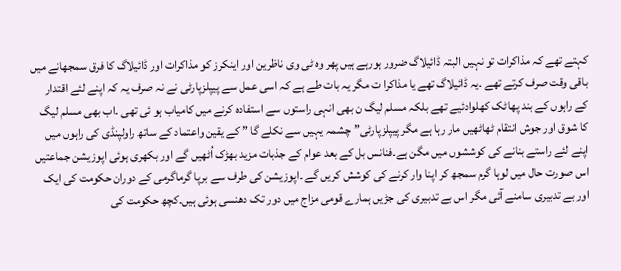کہتے تھے کہ مذاکرات تو نہیں البتہ ڈائیلاگ ضرور ہورہے ہیں پھر وہ ٹی وی ناظرین اور اینکرز کو مذاکرات اور ڈائیلاگ کا فرق سمجھانے میں باقی وقت صرف کرتے تھے ۔یہ ڈائیلاگ تھے یا مذاکرا ت مگر یہ بات طے ہے کہ اسی عمل سے پیپلزپارٹی نے نہ صرف یہ کہ اپنے لئے اقتدار کے راہوں کے بند پھاٹک کھلوادئیے تھے بلکہ مسلم لیگ ن بھی انہی راستوں سے استفادہ کرنے میں کامیاب ہو ئی تھی ۔اب بھی مسلم لیگ کا شوق اور جوش انتقام ٹھاٹھیں مار رہا ہے مگر پیپلزپارٹی”چشمہ یہیں سے نکلے گا ” کے یقین واعتماد کے ساتھ راولپنڈی کی راہوں میں اپنے لئے راستے بنانے کی کوششوں میں مگن ہے۔فنانس بل کے بعد عوام کے جذبات مزید بھڑک اُٹھیں گے اور بکھری ہوئی اپوزیشن جماعتیں اس صورت حال میں لوہا گرم سمجھ کر اپنا وار کرنے کی کوشش کریں گے ۔اپوزیشن کی طرف سے برپا گرماگرمی کے دوران حکومت کی ایک اور بے تدبیری سامنے آئی مگر اس بے تدبیری کی جڑیں ہمارے قومی مزاج میں دور تک دھنسی ہوئی ہیں۔کچھ حکومت کی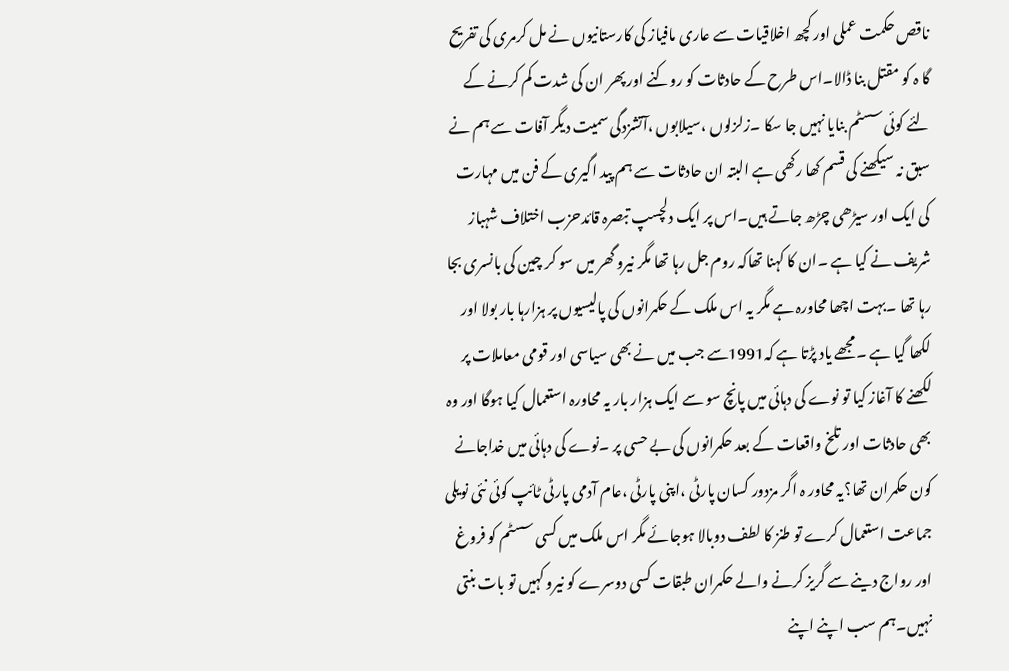ناقص حکمت عملی اور کچھ اخلاقیات سے عاری مافیاز کی کارستانیوں نے مل کرمری کی تفریح گا ہ کو مقتل بنا ڈالا۔اس طرح کے حادثات کو روکنے اور پھر ان کی شدت کم کرنے کے لئے کوئی سسٹم بنایا نہیں جا سکا ۔زلزلوں ،سیلابوں ،آتشزدگی سمیت دیگر آفات سے ہم نے سبق نہ سیکھنے کی قسم کھا رکھی ہے البتہ ان حادثات سے ہم پید اگیری کے فن میں مہارت کی ایک اور سیڑھی چڑھ جاتے ہیں۔اس پر ایک دلچسپ تبصرہ قائدحزب اختلاف شہباز شریف نے کیا ہے ۔ان کا کہنا تھاکہ روم جل رہا تھا مگر نیرو گھر میں سو کر چین کی بانسری بجا رہا تھا ۔بہت اچھا محاورہ ہے مگر یہ اس ملک کے حکمرانوں کی پالیسیوں پر ہزارہا بار بولا اور لکھا گیا ہے ۔مجھے یاد پڑتا ہے کہ1991سے جب میں نے بھی سیاسی اور قومی معاملات پر لکھنے کا آغاز کیا تو نوے کی دہائی میں پانچ سو سے ایک ہزار بار یہ محاورہ استعمال کیا ہوگا اور وہ بھی حادثات اور تلخ واقعات کے بعد حکمرانوں کی بے حسی پر ۔نوے کی دہائی میں خداجانے کون حکمران تھا؟یہ محاور ہ اگر مزدور کسان پارٹی ،اپنی پارٹی ،عام آدمی پارٹی ٹائپ کوئی نئی نویلی جماعت استعمال کرے تو طنز کا لطف دوبالا ہوجائے مگر اس ملک میں کسی سسٹم کو فروغ اور رواج دینے سے گریز کرنے والے حکمران طبقات کسی دوسرے کو نیرو کہیں تو بات بنتی نہیں۔ہم سب اپنے اپنے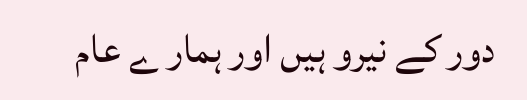دور کے نیرو ہیں اور ہمار ے عام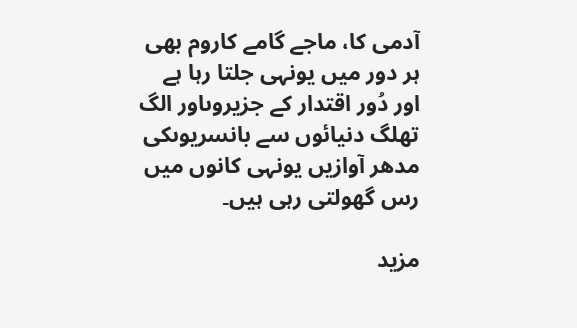آدمی کا، ماجے گامے کاروم بھی ہر دور میں یونہی جلتا رہا ہے اور دُور اقتدار کے جزیروںاور الگ تھلگ دنیائوں سے بانسریوںکی مدھر آوازیں یونہی کانوں میں رس گھولتی رہی ہیں۔

مزید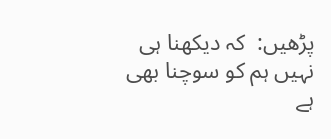پڑھیں:  کہ دیکھنا ہی نہیں ہم کو سوچنا بھی ہے